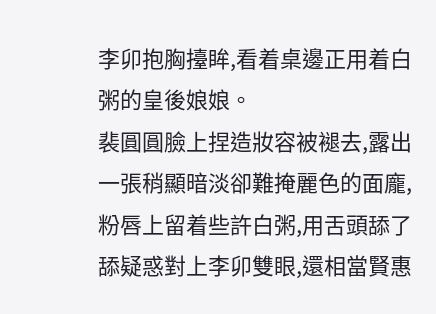李卯抱胸擡眸,看着桌邊正用着白粥的皇後娘娘。
裴圓圓臉上捏造妝容被褪去,露出一張稍顯暗淡卻難掩麗色的面龐,粉唇上留着些許白粥,用舌頭舔了舔疑惑對上李卯雙眼,還相當賢惠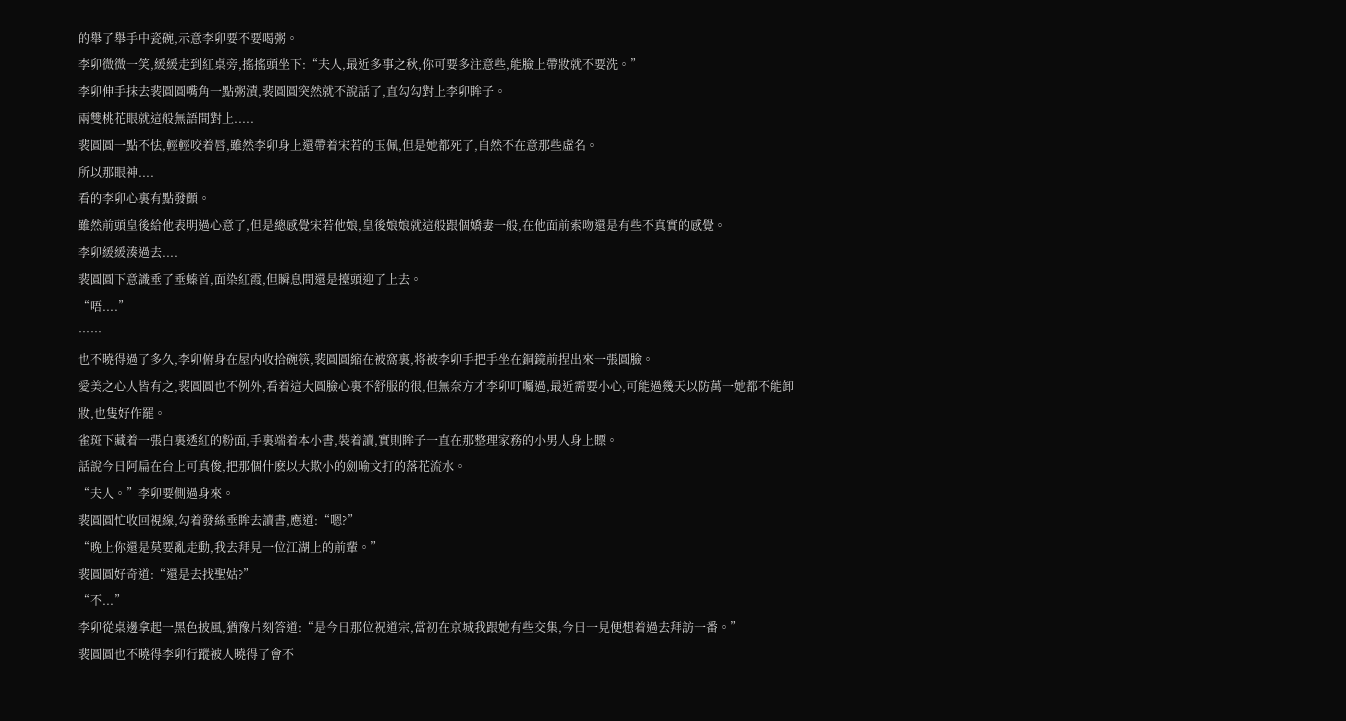的舉了舉手中瓷碗,示意李卯要不要喝粥。
李卯微微一笑,緩緩走到紅桌旁,搖搖頭坐下:“夫人,最近多事之秋,你可要多注意些,能臉上帶妝就不要洗。”
李卯伸手抹去裴圓圓嘴角一點粥漬,裴圓圓突然就不說話了,直勾勾對上李卯眸子。
兩雙桃花眼就這般無語間對上.....
裴圓圓一點不怯,輕輕咬着唇,雖然李卯身上還帶着宋若的玉佩,但是她都死了,自然不在意那些虛名。
所以那眼神....
看的李卯心裏有點發顫。
雖然前頭皇後給他表明過心意了,但是總感覺宋若他娘,皇後娘娘就這般跟個嬌妻一般,在他面前索吻還是有些不真實的感覺。
李卯緩緩湊過去....
裴圓圓下意識垂了垂螓首,面染紅霞,但瞬息間還是擡頭迎了上去。
“唔....”
……
也不曉得過了多久,李卯俯身在屋内收拾碗筷,裴圓圓縮在被窩裏,将被李卯手把手坐在銅鏡前捏出來一張圓臉。
愛美之心人皆有之,裴圓圓也不例外,看着這大圓臉心裏不舒服的很,但無奈方才李卯叮囑過,最近需要小心,可能過幾天以防萬一她都不能卸妝,也隻好作罷。
雀斑下藏着一張白裏透紅的粉面,手裏端着本小書,裝着讀,實則眸子一直在那整理家務的小男人身上瞟。
話說今日阿扁在台上可真俊,把那個什麽以大欺小的劍喻文打的落花流水。
“夫人。”李卯要側過身來。
裴圓圓忙收回視線,勾着發絲垂眸去讀書,應道:“嗯?”
“晚上你還是莫要亂走動,我去拜見一位江湖上的前輩。”
裴圓圓好奇道:“還是去找聖姑?”
“不...”
李卯從桌邊拿起一黑色披風,猶豫片刻答道:“是今日那位祝道宗,當初在京城我跟她有些交集,今日一見便想着過去拜訪一番。”
裴圓圓也不曉得李卯行蹤被人曉得了會不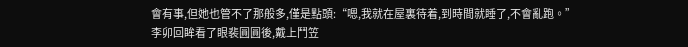會有事,但她也管不了那般多,僅是點頭:“嗯,我就在屋裏待着,到時間就睡了,不會亂跑。”
李卯回眸看了眼裴圓圓後,戴上鬥笠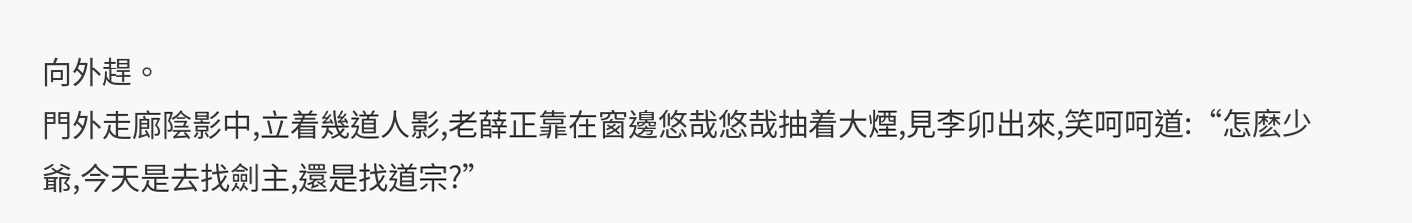向外趕。
門外走廊陰影中,立着幾道人影,老薛正靠在窗邊悠哉悠哉抽着大煙,見李卯出來,笑呵呵道:“怎麽少爺,今天是去找劍主,還是找道宗?”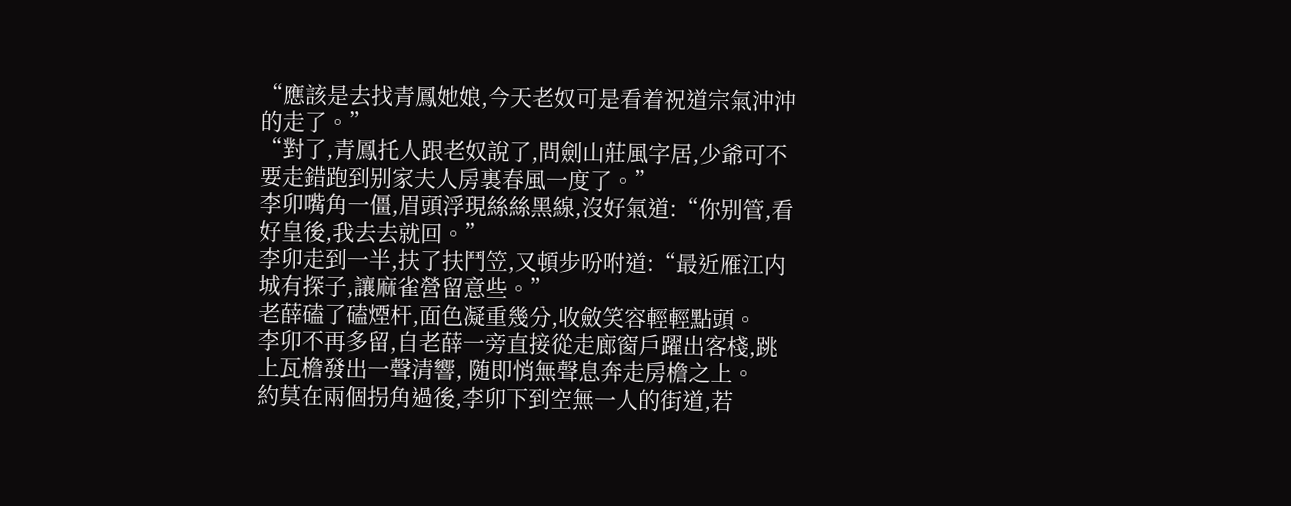“應該是去找青鳳她娘,今天老奴可是看着祝道宗氣沖沖的走了。”
“對了,青鳳托人跟老奴說了,問劍山莊風字居,少爺可不要走錯跑到别家夫人房裏春風一度了。”
李卯嘴角一僵,眉頭浮現絲絲黑線,沒好氣道:“你别管,看好皇後,我去去就回。”
李卯走到一半,扶了扶鬥笠,又頓步吩咐道:“最近雁江内城有探子,讓麻雀營留意些。”
老薛磕了磕煙杆,面色凝重幾分,收斂笑容輕輕點頭。
李卯不再多留,自老薛一旁直接從走廊窗戶躍出客棧,跳上瓦檐發出一聲清響, 随即悄無聲息奔走房檐之上。
約莫在兩個拐角過後,李卯下到空無一人的街道,若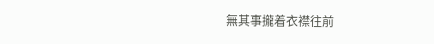無其事攏着衣襟往前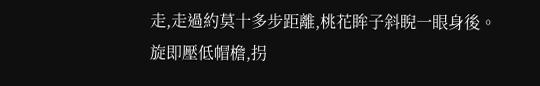走,走過約莫十多步距離,桃花眸子斜睨一眼身後。
旋即壓低帽檐,拐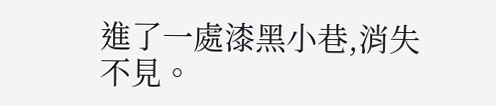進了一處漆黑小巷,消失不見。